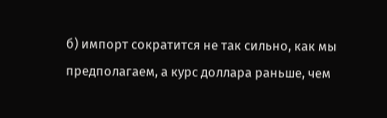б) импорт сократится не так сильно, как мы предполагаем, а курс доллара раньше, чем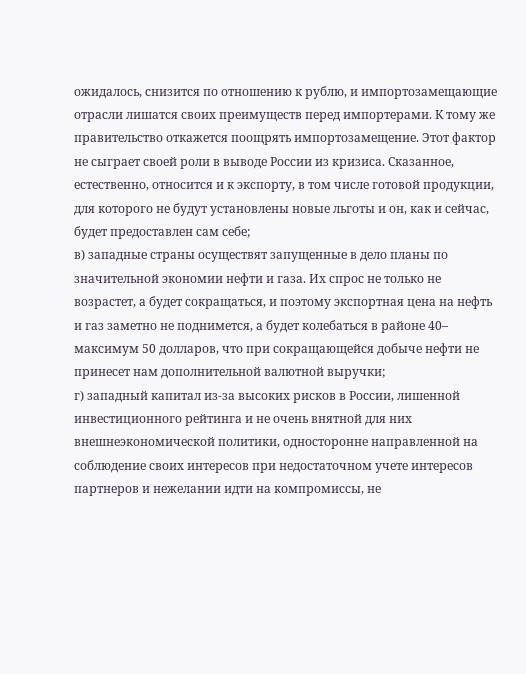ожидалось, снизится по отношению к рублю, и импортозамещающие отрасли лишатся своих преимуществ перед импортерами. К тому же правительство откажется поощрять импортозамещение. Этот фактор не сыграет своей роли в выводе России из кризиса. Сказанное, естественно, относится и к экспорту, в том числе готовой продукции, для которого не будут установлены новые льготы и он, как и сейчас, будет предоставлен сам себе;
в) западные страны осуществят запущенные в дело планы по значительной экономии нефти и газа. Их спрос не только не возрастет, а будет сокращаться, и поэтому экспортная цена на нефть и газ заметно не поднимется, а будет колебаться в районе 40– максимум 50 долларов, что при сокращающейся добыче нефти не принесет нам дополнительной валютной выручки;
г) западный капитал из-за высоких рисков в России, лишенной инвестиционного рейтинга и не очень внятной для них внешнеэкономической политики, односторонне направленной на соблюдение своих интересов при недостаточном учете интересов партнеров и нежелании идти на компромиссы, не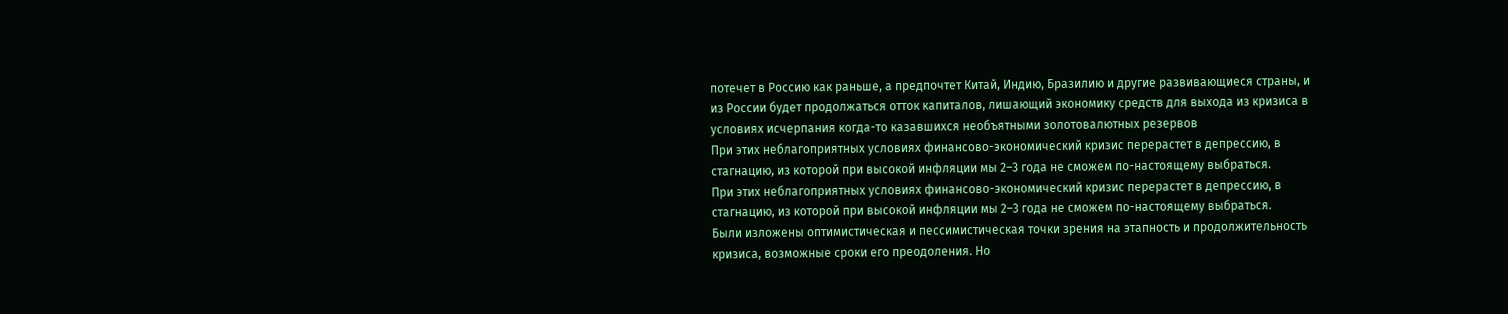потечет в Россию как раньше, а предпочтет Китай, Индию, Бразилию и другие развивающиеся страны, и из России будет продолжаться отток капиталов, лишающий экономику средств для выхода из кризиса в условиях исчерпания когда-то казавшихся необъятными золотовалютных резервов
При этих неблагоприятных условиях финансово-экономический кризис перерастет в депрессию, в стагнацию, из которой при высокой инфляции мы 2–3 года не сможем по-настоящему выбраться.
При этих неблагоприятных условиях финансово-экономический кризис перерастет в депрессию, в стагнацию, из которой при высокой инфляции мы 2–3 года не сможем по-настоящему выбраться.
Были изложены оптимистическая и пессимистическая точки зрения на этапность и продолжительность кризиса, возможные сроки его преодоления. Но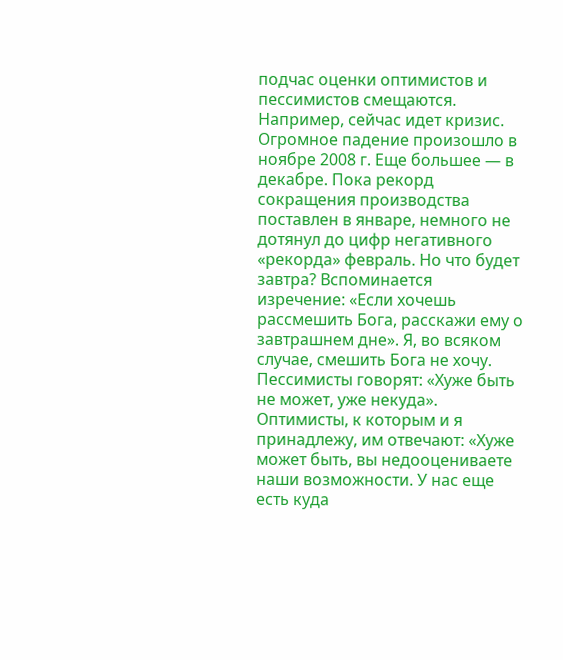подчас оценки оптимистов и пессимистов смещаются. Например, сейчас идет кризис. Огромное падение произошло в ноябре 2008 г. Еще большее — в декабре. Пока рекорд сокращения производства поставлен в январе, немного не дотянул до цифр негативного «рекорда» февраль. Но что будет завтра? Вспоминается изречение: «Если хочешь рассмешить Бога, расскажи ему о завтрашнем дне». Я, во всяком случае, смешить Бога не хочу.
Пессимисты говорят: «Хуже быть не может, уже некуда». Оптимисты, к которым и я принадлежу, им отвечают: «Хуже может быть, вы недооцениваете наши возможности. У нас еще есть куда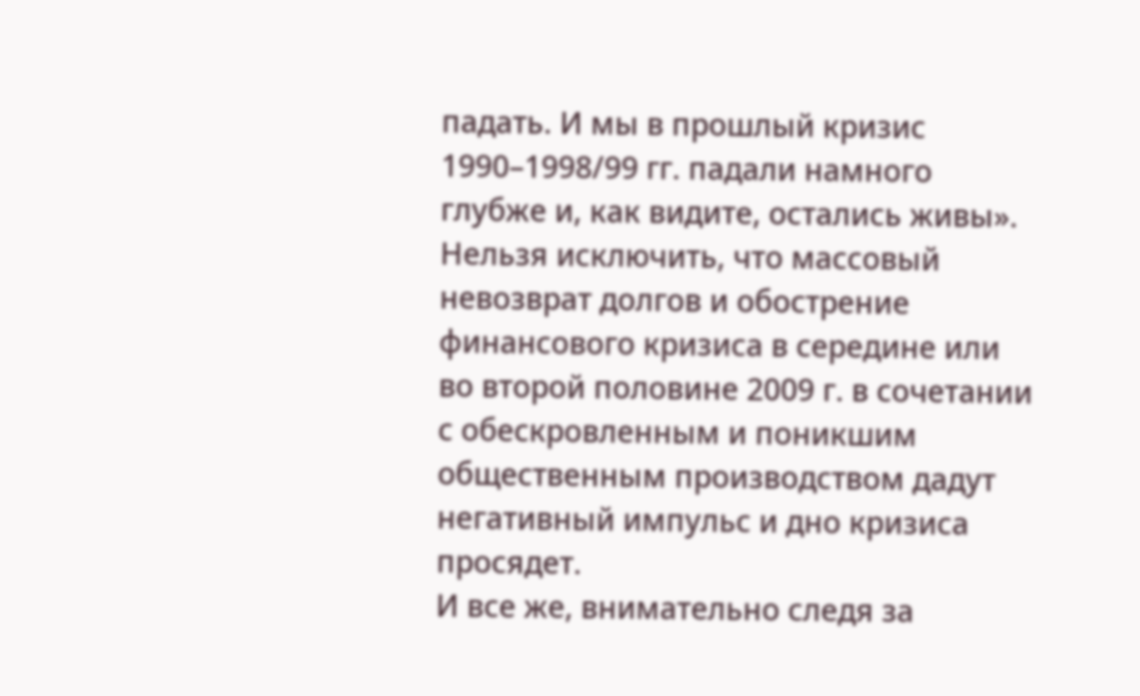падать. И мы в прошлый кризис 1990–1998/99 гг. падали намного глубже и, как видите, остались живы».
Нельзя исключить, что массовый невозврат долгов и обострение финансового кризиса в середине или во второй половине 2009 г. в сочетании с обескровленным и поникшим общественным производством дадут негативный импульс и дно кризиса просядет.
И все же, внимательно следя за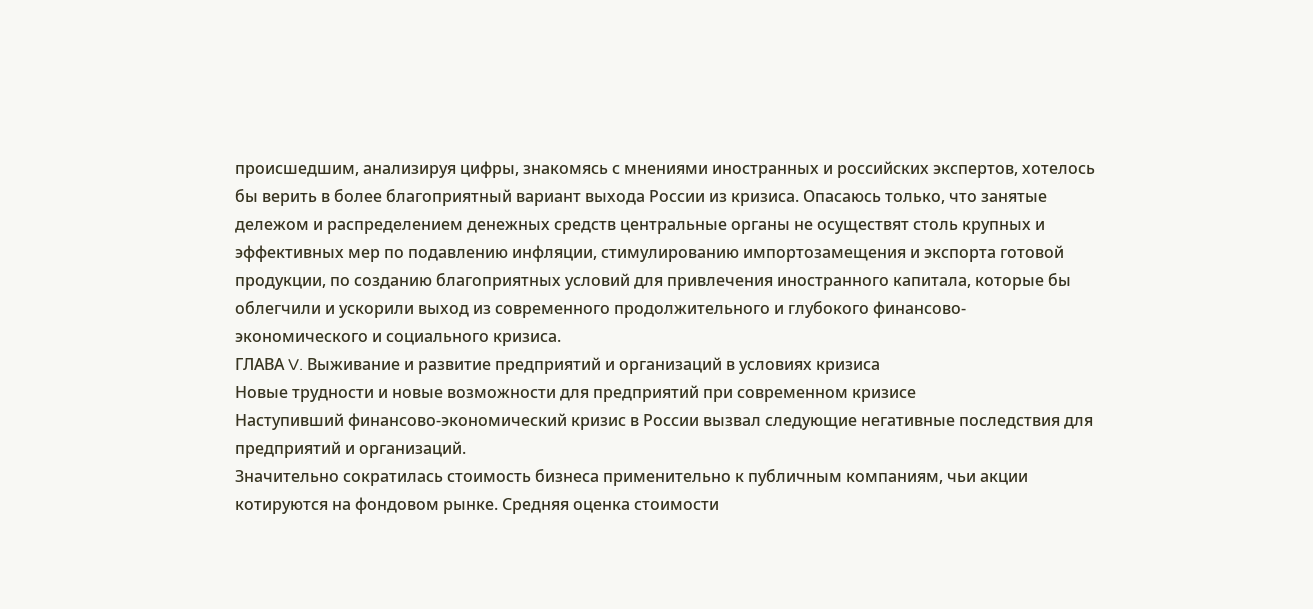происшедшим, анализируя цифры, знакомясь с мнениями иностранных и российских экспертов, хотелось бы верить в более благоприятный вариант выхода России из кризиса. Опасаюсь только, что занятые дележом и распределением денежных средств центральные органы не осуществят столь крупных и эффективных мер по подавлению инфляции, стимулированию импортозамещения и экспорта готовой продукции, по созданию благоприятных условий для привлечения иностранного капитала, которые бы облегчили и ускорили выход из современного продолжительного и глубокого финансово-экономического и социального кризиса.
ГЛАВА V. Выживание и развитие предприятий и организаций в условиях кризиса
Новые трудности и новые возможности для предприятий при современном кризисе
Наступивший финансово-экономический кризис в России вызвал следующие негативные последствия для предприятий и организаций.
Значительно сократилась стоимость бизнеса применительно к публичным компаниям, чьи акции котируются на фондовом рынке. Средняя оценка стоимости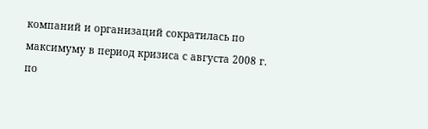компаний и организаций сократилась по максимуму в период кризиса с августа 2008 г. по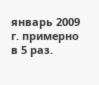январь 2009 г. примерно в 5 раз.